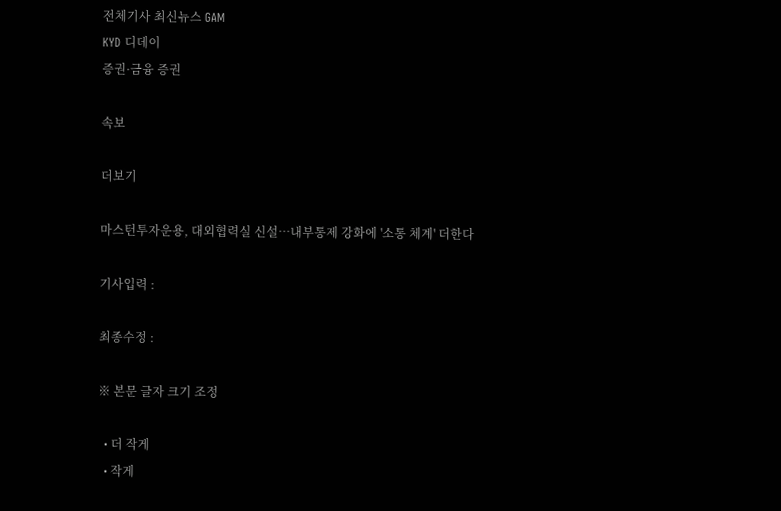전체기사 최신뉴스 GAM
KYD 디데이
증권·금융 증권

속보

더보기

마스턴투자운용, 대외협력실 신설…내부통제 강화에 '소통 체계' 더한다

기사입력 :

최종수정 :

※ 본문 글자 크기 조정

  • 더 작게
  • 작게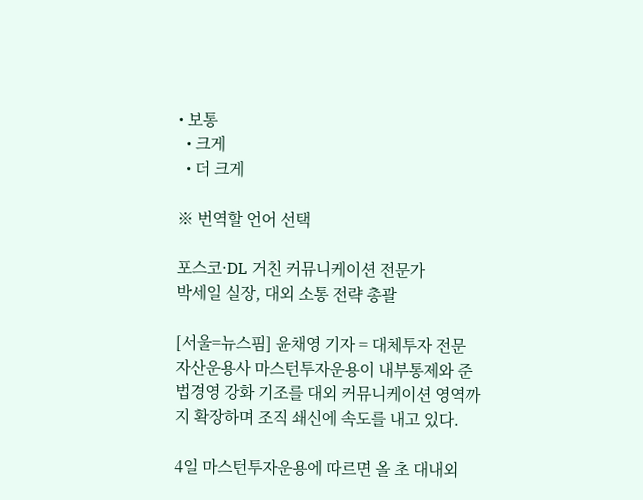• 보통
  • 크게
  • 더 크게

※ 번역할 언어 선택

포스코·DL 거친 커뮤니케이션 전문가
박세일 실장, 대외 소통 전략 총괄

[서울=뉴스핌] 윤채영 기자 = 대체투자 전문 자산운용사 마스턴투자운용이 내부통제와 준법경영 강화 기조를 대외 커뮤니케이션 영역까지 확장하며 조직 쇄신에 속도를 내고 있다.

4일 마스턴투자운용에 따르면 올 초 대내외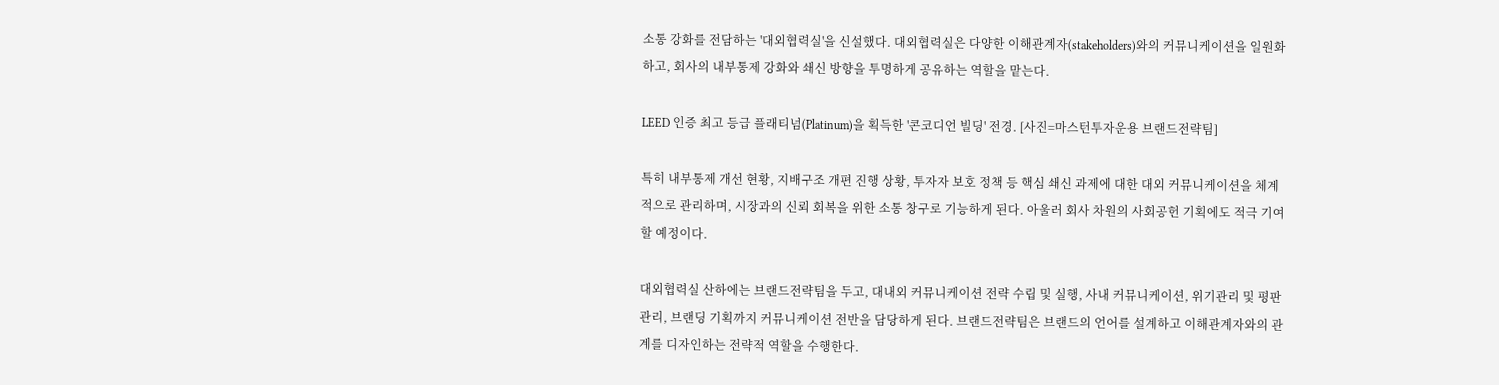소통 강화를 전담하는 '대외협력실'을 신설했다. 대외협력실은 다양한 이해관계자(stakeholders)와의 커뮤니케이션을 일원화하고, 회사의 내부통제 강화와 쇄신 방향을 투명하게 공유하는 역할을 맡는다.

LEED 인증 최고 등급 플래티넘(Platinum)을 획득한 '콘코디언 빌딩' 전경. [사진=마스턴투자운용 브랜드전략팀]

특히 내부통제 개선 현황, 지배구조 개편 진행 상황, 투자자 보호 정책 등 핵심 쇄신 과제에 대한 대외 커뮤니케이션을 체계적으로 관리하며, 시장과의 신뢰 회복을 위한 소통 창구로 기능하게 된다. 아울러 회사 차원의 사회공헌 기획에도 적극 기여할 예정이다.

대외협력실 산하에는 브랜드전략팀을 두고, 대내외 커뮤니케이션 전략 수립 및 실행, 사내 커뮤니케이션, 위기관리 및 평판관리, 브랜딩 기획까지 커뮤니케이션 전반을 담당하게 된다. 브랜드전략팀은 브랜드의 언어를 설계하고 이해관계자와의 관계를 디자인하는 전략적 역할을 수행한다.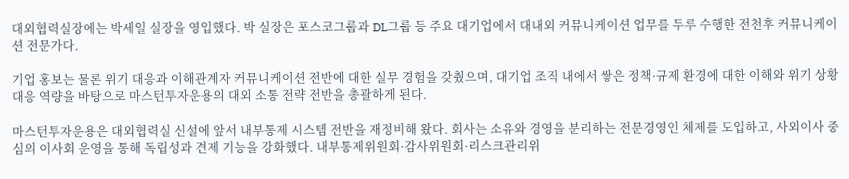대외협력실장에는 박세일 실장을 영입했다. 박 실장은 포스코그룹과 DL그룹 등 주요 대기업에서 대내외 커뮤니케이션 업무를 두루 수행한 전천후 커뮤니케이션 전문가다.

기업 홍보는 물론 위기 대응과 이해관계자 커뮤니케이션 전반에 대한 실무 경험을 갖췄으며, 대기업 조직 내에서 쌓은 정책·규제 환경에 대한 이해와 위기 상황 대응 역량을 바탕으로 마스턴투자운용의 대외 소통 전략 전반을 총괄하게 된다.

마스턴투자운용은 대외협력실 신설에 앞서 내부통제 시스템 전반을 재정비해 왔다. 회사는 소유와 경영을 분리하는 전문경영인 체제를 도입하고, 사외이사 중심의 이사회 운영을 통해 독립성과 견제 기능을 강화했다. 내부통제위원회·감사위원회·리스크관리위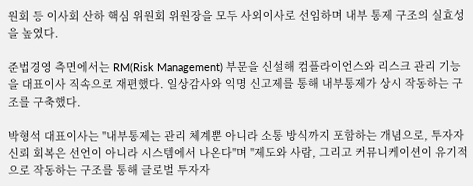원회 등 이사회 산하 핵심 위원회 위원장을 모두 사외이사로 선임하며 내부 통제 구조의 실효성을 높였다.

준법경영 측면에서는 RM(Risk Management) 부문을 신설해 컴플라이언스와 리스크 관리 기능을 대표이사 직속으로 재편했다. 일상감사와 익명 신고제를 통해 내부통제가 상시 작동하는 구조를 구축했다.

박형석 대표이사는 "내부통제는 관리 체계뿐 아니라 소통 방식까지 포함하는 개념으로, 투자자 신뢰 회복은 선언이 아니라 시스템에서 나온다"며 "제도와 사람, 그리고 커뮤니케이션이 유기적으로 작동하는 구조를 통해 글로벌 투자자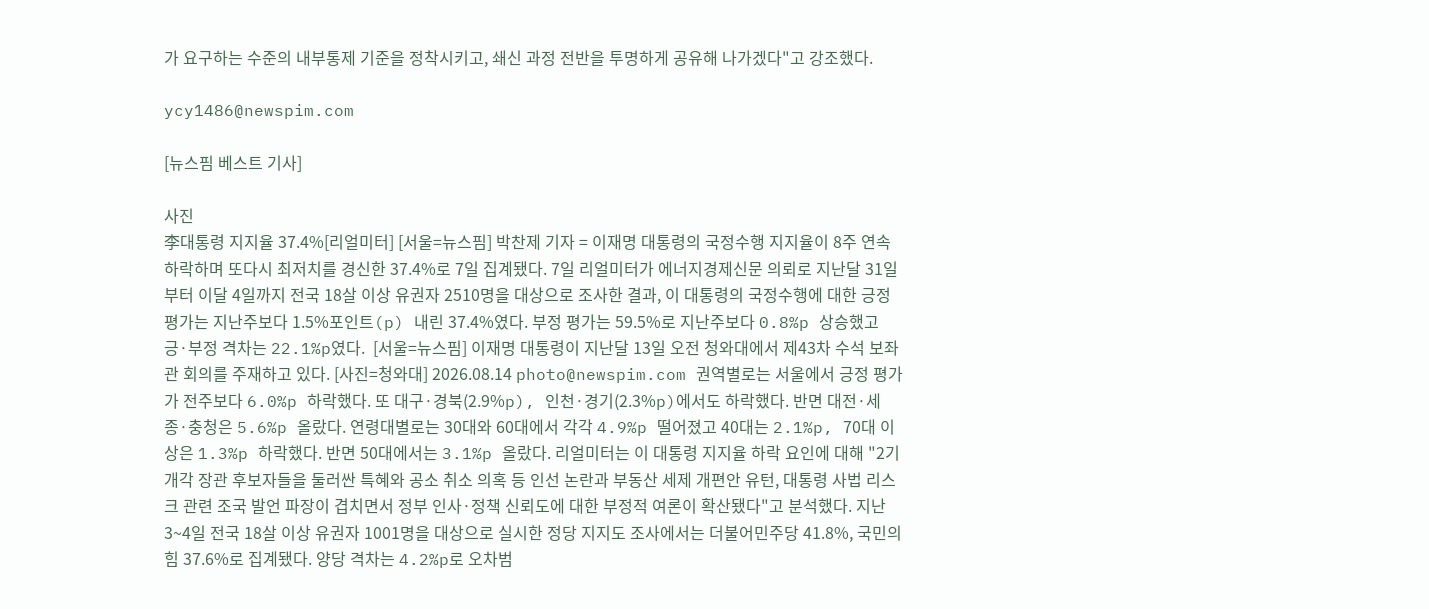가 요구하는 수준의 내부통제 기준을 정착시키고, 쇄신 과정 전반을 투명하게 공유해 나가겠다"고 강조했다.

ycy1486@newspim.com

[뉴스핌 베스트 기사]

사진
李대통령 지지율 37.4%[리얼미터] [서울=뉴스핌] 박찬제 기자 = 이재명 대통령의 국정수행 지지율이 8주 연속 하락하며 또다시 최저치를 경신한 37.4%로 7일 집계됐다. 7일 리얼미터가 에너지경제신문 의뢰로 지난달 31일부터 이달 4일까지 전국 18살 이상 유권자 2510명을 대상으로 조사한 결과, 이 대통령의 국정수행에 대한 긍정 평가는 지난주보다 1.5%포인트(p) 내린 37.4%였다. 부정 평가는 59.5%로 지난주보다 0.8%p 상승했고 긍·부정 격차는 22.1%p였다.  [서울=뉴스핌] 이재명 대통령이 지난달 13일 오전 청와대에서 제43차 수석 보좌관 회의를 주재하고 있다. [사진=청와대] 2026.08.14 photo@newspim.com 권역별로는 서울에서 긍정 평가가 전주보다 6.0%p 하락했다. 또 대구·경북(2.9%p), 인천·경기(2.3%p)에서도 하락했다. 반면 대전·세종·충청은 5.6%p 올랐다. 연령대별로는 30대와 60대에서 각각 4.9%p 떨어졌고 40대는 2.1%p, 70대 이상은 1.3%p 하락했다. 반면 50대에서는 3.1%p 올랐다. 리얼미터는 이 대통령 지지율 하락 요인에 대해 "2기 개각 장관 후보자들을 둘러싼 특혜와 공소 취소 의혹 등 인선 논란과 부동산 세제 개편안 유턴, 대통령 사법 리스크 관련 조국 발언 파장이 겹치면서 정부 인사·정책 신뢰도에 대한 부정적 여론이 확산됐다"고 분석했다. 지난 3~4일 전국 18살 이상 유권자 1001명을 대상으로 실시한 정당 지지도 조사에서는 더불어민주당 41.8%, 국민의힘 37.6%로 집계됐다. 양당 격차는 4.2%p로 오차범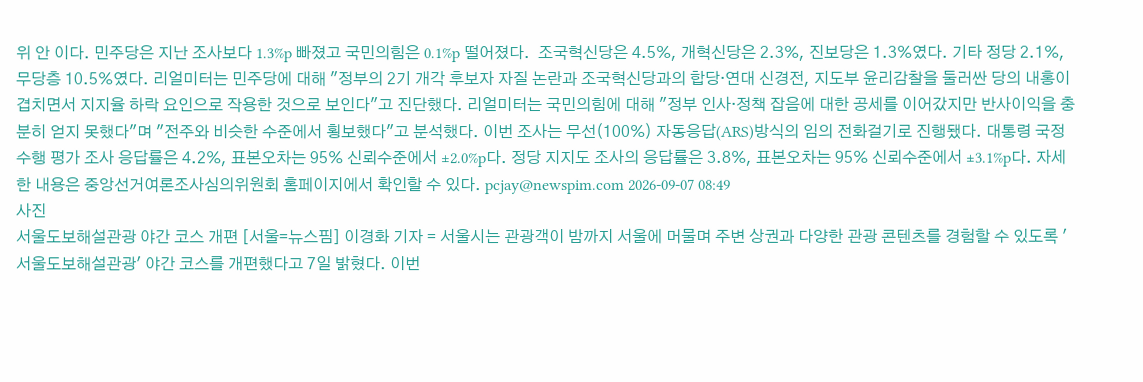위 안 이다. 민주당은 지난 조사보다 1.3%p 빠졌고 국민의힘은 0.1%p 떨어졌다.  조국혁신당은 4.5%, 개혁신당은 2.3%, 진보당은 1.3%였다. 기타 정당 2.1%, 무당층 10.5%였다. 리얼미터는 민주당에 대해 "정부의 2기 개각 후보자 자질 논란과 조국혁신당과의 합당·연대 신경전, 지도부 윤리감찰을 둘러싼 당의 내홍이 겹치면서 지지율 하락 요인으로 작용한 것으로 보인다"고 진단했다. 리얼미터는 국민의힘에 대해 "정부 인사·정책 잡음에 대한 공세를 이어갔지만 반사이익을 충분히 얻지 못했다"며 "전주와 비슷한 수준에서 횡보했다"고 분석했다. 이번 조사는 무선(100%) 자동응답(ARS)방식의 임의 전화걸기로 진행됐다. 대통령 국정수행 평가 조사 응답률은 4.2%, 표본오차는 95% 신뢰수준에서 ±2.0%p다. 정당 지지도 조사의 응답률은 3.8%, 표본오차는 95% 신뢰수준에서 ±3.1%p다. 자세한 내용은 중앙선거여론조사심의위원회 홈페이지에서 확인할 수 있다. pcjay@newspim.com 2026-09-07 08:49
사진
서울도보해설관광 야간 코스 개편 [서울=뉴스핌] 이경화 기자 = 서울시는 관광객이 밤까지 서울에 머물며 주변 상권과 다양한 관광 콘텐츠를 경험할 수 있도록 '서울도보해설관광' 야간 코스를 개편했다고 7일 밝혔다. 이번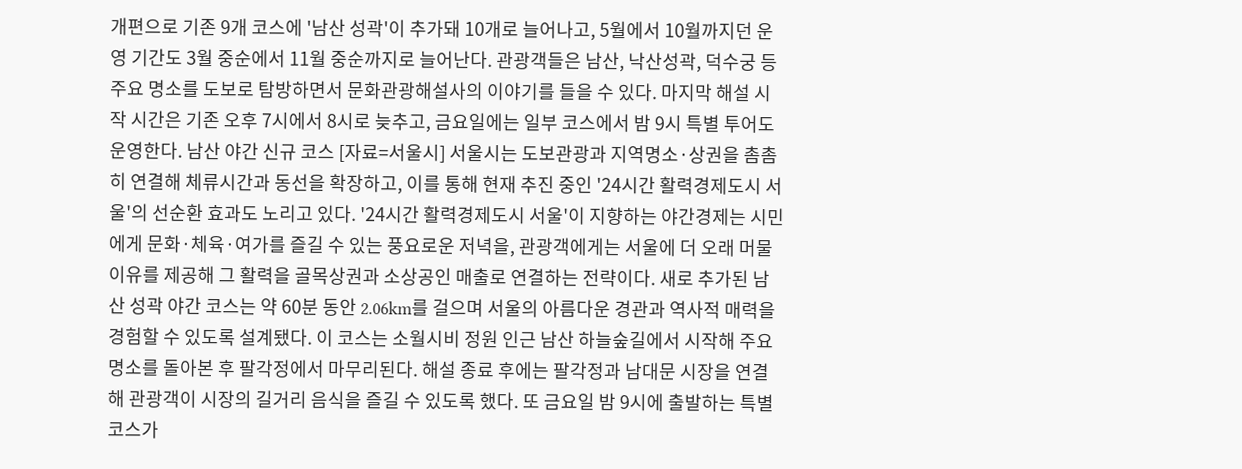개편으로 기존 9개 코스에 '남산 성곽'이 추가돼 10개로 늘어나고, 5월에서 10월까지던 운영 기간도 3월 중순에서 11월 중순까지로 늘어난다. 관광객들은 남산, 낙산성곽, 덕수궁 등 주요 명소를 도보로 탐방하면서 문화관광해설사의 이야기를 들을 수 있다. 마지막 해설 시작 시간은 기존 오후 7시에서 8시로 늦추고, 금요일에는 일부 코스에서 밤 9시 특별 투어도 운영한다. 남산 야간 신규 코스 [자료=서울시] 서울시는 도보관광과 지역명소·상권을 촘촘히 연결해 체류시간과 동선을 확장하고, 이를 통해 현재 추진 중인 '24시간 활력경제도시 서울'의 선순환 효과도 노리고 있다. '24시간 활력경제도시 서울'이 지향하는 야간경제는 시민에게 문화·체육·여가를 즐길 수 있는 풍요로운 저녁을, 관광객에게는 서울에 더 오래 머물 이유를 제공해 그 활력을 골목상권과 소상공인 매출로 연결하는 전략이다. 새로 추가된 남산 성곽 야간 코스는 약 60분 동안 2.06km를 걸으며 서울의 아름다운 경관과 역사적 매력을 경험할 수 있도록 설계됐다. 이 코스는 소월시비 정원 인근 남산 하늘숲길에서 시작해 주요 명소를 돌아본 후 팔각정에서 마무리된다. 해설 종료 후에는 팔각정과 남대문 시장을 연결해 관광객이 시장의 길거리 음식을 즐길 수 있도록 했다. 또 금요일 밤 9시에 출발하는 특별코스가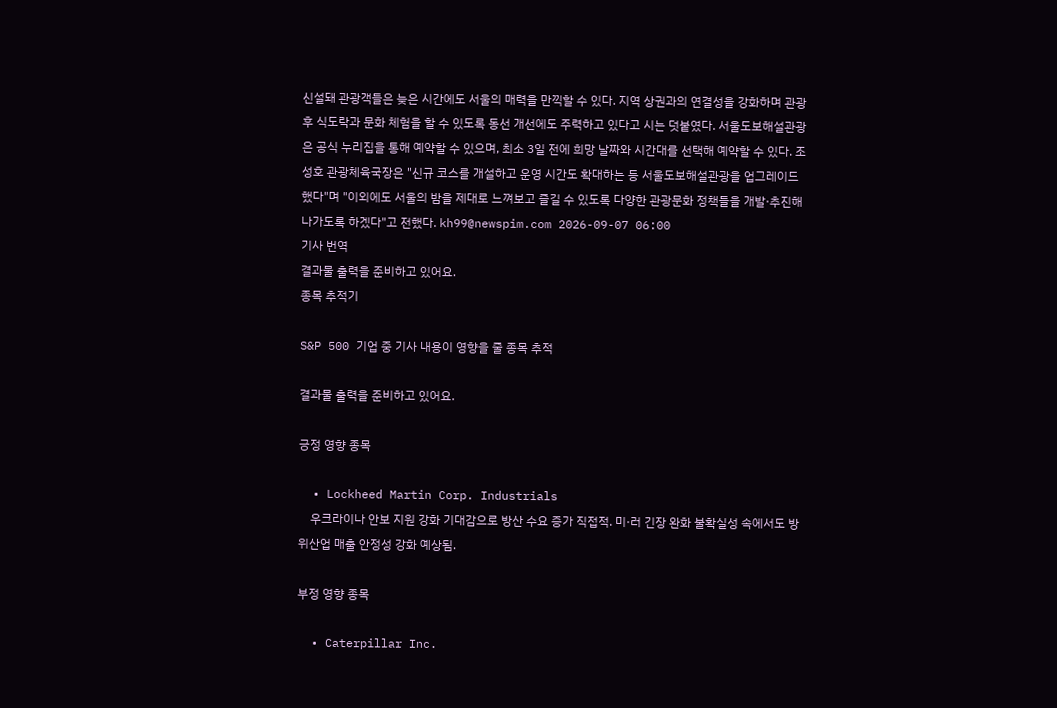신설돼 관광객들은 늦은 시간에도 서울의 매력을 만끽할 수 있다. 지역 상권과의 연결성을 강화하며 관광 후 식도락과 문화 체험을 할 수 있도록 동선 개선에도 주력하고 있다고 시는 덧붙였다. 서울도보해설관광은 공식 누리집을 통해 예약할 수 있으며, 최소 3일 전에 희망 날짜와 시간대를 선택해 예약할 수 있다. 조성호 관광체육국장은 "신규 코스를 개설하고 운영 시간도 확대하는 등 서울도보해설관광을 업그레이드 했다"며 "이외에도 서울의 밤을 제대로 느껴보고 즐길 수 있도록 다양한 관광문화 정책들을 개발·추진해 나가도록 하겠다"고 전했다. kh99@newspim.com 2026-09-07 06:00
기사 번역
결과물 출력을 준비하고 있어요.
종목 추적기

S&P 500 기업 중 기사 내용이 영향을 줄 종목 추적

결과물 출력을 준비하고 있어요.

긍정 영향 종목

  • Lockheed Martin Corp. Industrials
    우크라이나 안보 지원 강화 기대감으로 방산 수요 증가 직접적. 미·러 긴장 완화 불확실성 속에서도 방위산업 매출 안정성 강화 예상됨.

부정 영향 종목

  • Caterpillar Inc.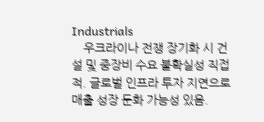Industrials
    우크라이나 전쟁 장기화 시 건설 및 중장비 수요 불확실성 직접적. 글로벌 인프라 투자 지연으로 매출 성장 둔화 가능성 있음.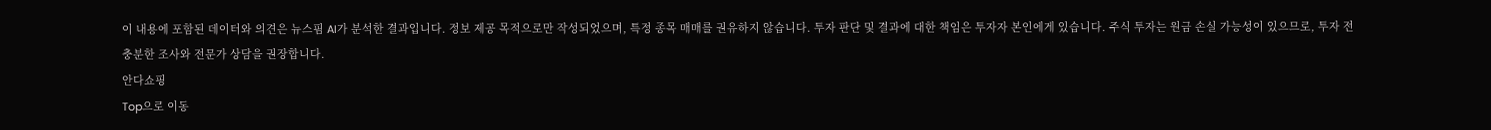이 내용에 포함된 데이터와 의견은 뉴스핌 AI가 분석한 결과입니다. 정보 제공 목적으로만 작성되었으며, 특정 종목 매매를 권유하지 않습니다. 투자 판단 및 결과에 대한 책임은 투자자 본인에게 있습니다. 주식 투자는 원금 손실 가능성이 있으므로, 투자 전 충분한 조사와 전문가 상담을 권장합니다.
안다쇼핑
Top으로 이동